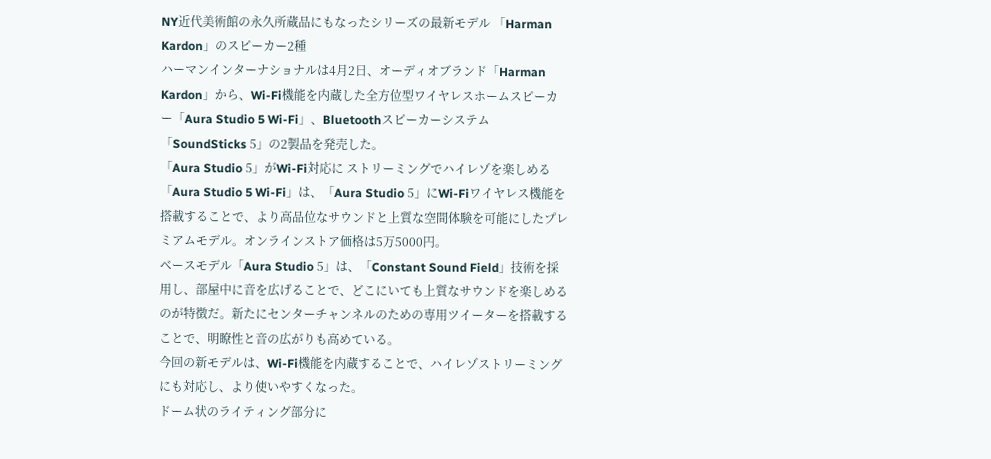NY近代美術館の永久所蔵品にもなったシリーズの最新モデル 「Harman Kardon」のスピーカー2種
ハーマンインターナショナルは4月2日、オーディオブランド「Harman Kardon」から、Wi-Fi機能を内蔵した全方位型ワイヤレスホームスピーカー「Aura Studio 5 Wi-Fi」、Bluetoothスピーカーシステム「SoundSticks 5」の2製品を発売した。
「Aura Studio 5」がWi-Fi対応に ストリーミングでハイレゾを楽しめる
「Aura Studio 5 Wi-Fi」は、「Aura Studio 5」にWi-Fiワイヤレス機能を搭載することで、より高品位なサウンドと上質な空間体験を可能にしたプレミアムモデル。オンラインストア価格は5万5000円。
ベースモデル「Aura Studio 5」は、「Constant Sound Field」技術を採用し、部屋中に音を広げることで、どこにいても上質なサウンドを楽しめるのが特徴だ。新たにセンターチャンネルのための専用ツイーターを搭載することで、明瞭性と音の広がりも高めている。
今回の新モデルは、Wi-Fi機能を内蔵することで、ハイレゾストリーミングにも対応し、より使いやすくなった。
ドーム状のライティング部分に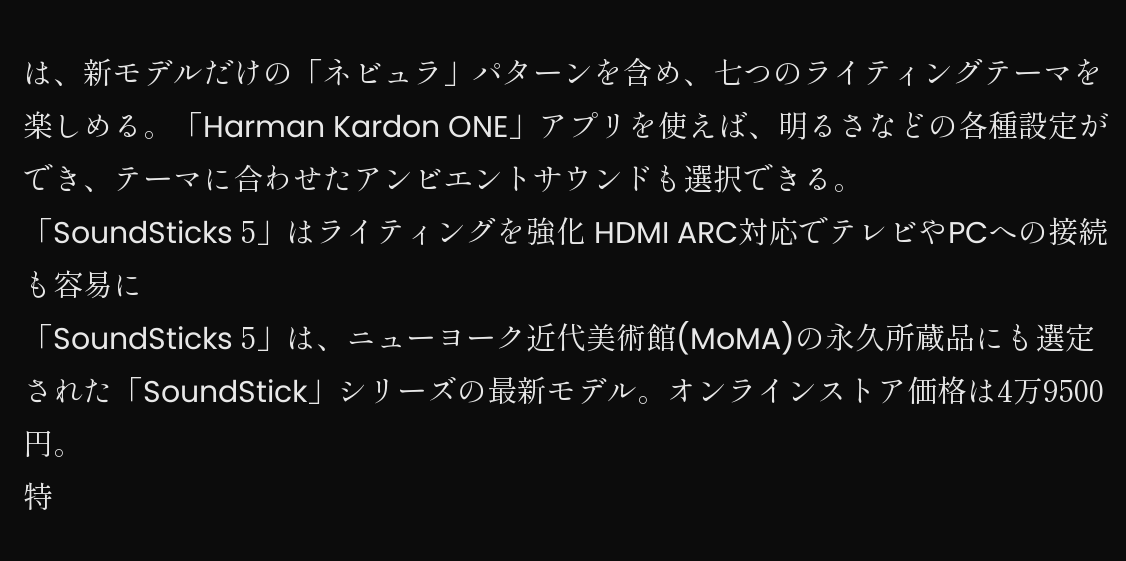は、新モデルだけの「ネビュラ」パターンを含め、七つのライティングテーマを楽しめる。「Harman Kardon ONE」アプリを使えば、明るさなどの各種設定ができ、テーマに合わせたアンビエントサウンドも選択できる。
「SoundSticks 5」はライティングを強化 HDMI ARC対応でテレビやPCへの接続も容易に
「SoundSticks 5」は、ニューヨーク近代美術館(MoMA)の永久所蔵品にも選定された「SoundStick」シリーズの最新モデル。オンラインストア価格は4万9500円。
特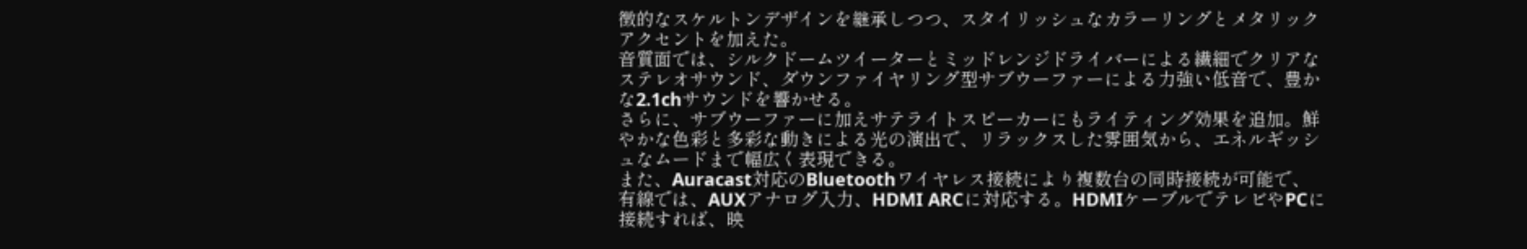徴的なスケルトンデザインを継承しつつ、スタイリッシュなカラーリングとメタリックアクセントを加えた。
音質面では、シルクドームツイーターとミッドレンジドライバーによる繊細でクリアなステレオサウンド、ダウンファイヤリング型サブウーファーによる力強い低音で、豊かな2.1chサウンドを響かせる。
さらに、サブウーファーに加えサテライトスピーカーにもライティング効果を追加。鮮やかな色彩と多彩な動きによる光の演出で、リラックスした雰囲気から、エネルギッシュなムードまで幅広く表現できる。
また、Auracast対応のBluetoothワイヤレス接続により複数台の同時接続が可能で、有線では、AUXアナログ入力、HDMI ARCに対応する。HDMIケーブルでテレビやPCに接続すれば、映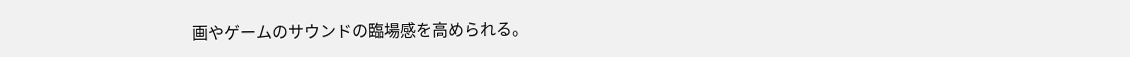画やゲームのサウンドの臨場感を高められる。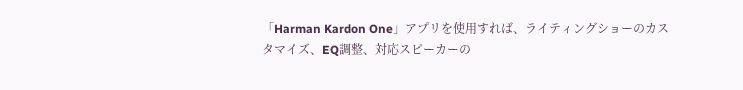「Harman Kardon One」アプリを使用すれば、ライティングショーのカスタマイズ、EQ調整、対応スピーカーの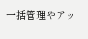一括管理やアッ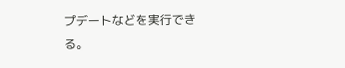プデートなどを実行できる。